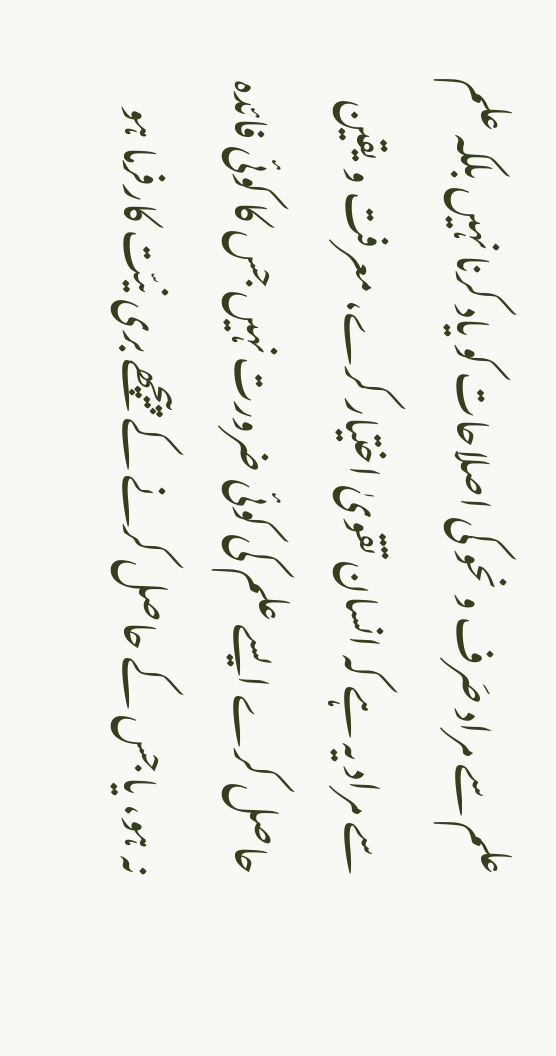علم سے مراد صَرف و نحو کی اصلاحات کو یاد کرنا نہیں بلکہ علم سے مراد یہ ہے کہ انسان تقویٰ اختیار کرے، معرفت و یقین حاصل کرے ایسے علم کی کوئی ضرورت نہیں جس کا کوئی فائدہ نہ ہو، یا جس کے حاصل کرنے کے پیچھے بری نیّت کارفرما ہو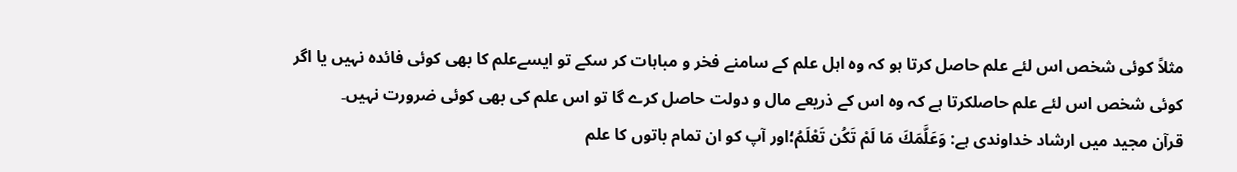مثلاً کوئی شخص اس لئے علم حاصل کرتا ہو کہ وہ اہل علم کے سامنے فخر و مباہات کر سکے تو ایسےعلم کا بھی کوئی فائدہ نہیں یا اگر کوئی شخص اس لئے علم حاصلکرتا ہے کہ وہ اس کے ذریعے مال و دولت حاصل کرے گا تو اس علم کی بھی کوئی ضرورت نہیں۔
قرآن مجید میں ارشاد خداوندی ہے: وَعَلَّمَكَ مَا لَمْ تَكُن تَعْلَمُ؛اور آپ کو ان تمام باتوں کا علم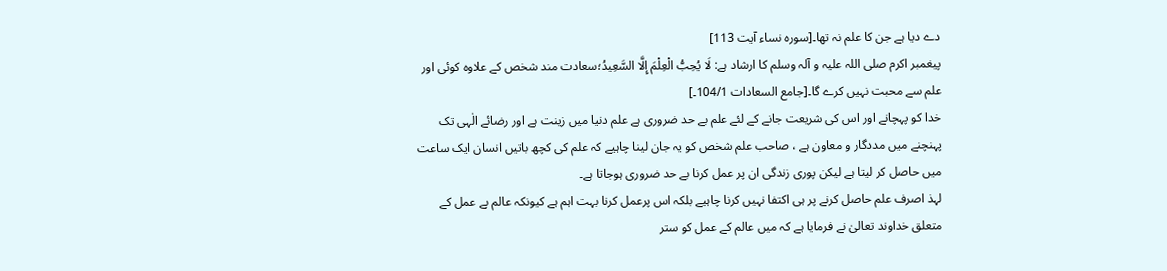دے دیا ہے جن کا علم نہ تھا۔[سورہ نساء آیت 113]
پیغمبر اکرم صلی اللہ علیہ و آلہ وسلم کا ارشاد ہے: لَا يُحِبُّ الْعِلْمَ إِلَّا السَّعِيدُ؛سعادت مند شخص کے علاوہ کوئی اور علم سے محبت نہیں کرے گا۔[جامع السعادات 104/1۔]
خدا کو پہچانے اور اس کی شریعت جانے کے لئے علم بے حد ضروری ہے علم دنیا میں زینت ہے اور رضائے الٰہی تک پہنچنے میں مددگار و معاون ہے ، صاحب علم شخص کو یہ جان لینا چاہیے کہ علم کی کچھ باتیں انسان ایک ساعت میں حاصل کر لیتا ہے لیکن پوری زندگی ان پر عمل کرنا بے حد ضروری ہوجاتا ہے۔
لہذ اصرف علم حاصل کرنے پر ہی اکتفا نہیں کرنا چاہیے بلکہ اس پرعمل کرنا بہت اہم ہے کیونکہ عالم بے عمل کے متعلق خداوند تعالیٰ نے فرمایا ہے کہ میں عالم کے عمل کو ستر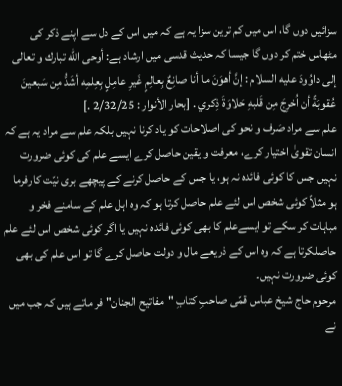سزائیں دوں گا، اس میں کم ترین سزا یہ ہے کہ میں اس کے دل سے اپنے ذکر کی مٹھاس ختم کر دوں گا جیسا کہ حدیث قدسی میں ارشاد ہے: أوحى اللّه تبارك و تعالى إلى داوُودَ عليه السلام : إنَّ أهوَنَ ما أنا صانِعٌ بِعالِمٍ غَيرِ عامِلٍ بِعِلمِه أشَدُّ مِن سَبعينَ عُقوبَةً أن اُخرِجَ مِن قَلبهِ حَلاوَةَ ذِكري . [بحار الأنوار : 2/32/25 .]
علم سے مراد صَرف و نحو کی اصلاحات کو یاد کرنا نہیں بلکہ علم سے مراد یہ ہے کہ انسان تقویٰ اختیار کرے، معرفت و یقین حاصل کرے ایسے علم کی کوئی ضرورت نہیں جس کا کوئی فائدہ نہ ہو، یا جس کے حاصل کرنے کے پیچھے بری نیّت کارفرما ہو مثلاً کوئی شخص اس لئے علم حاصل کرتا ہو کہ وہ اہل علم کے سامنے فخر و مباہات کر سکے تو ایسےعلم کا بھی کوئی فائدہ نہیں یا اگر کوئی شخص اس لئے علم حاصلکرتا ہے کہ وہ اس کے ذریعے مال و دولت حاصل کرے گا تو اس علم کی بھی کوئی ضرورت نہیں۔
مرحوم حاج شیخ عباس قمّی صاحبِ کتابِ "مفاتیح الجنان" فر ماتے ہیں کہ جب میں نے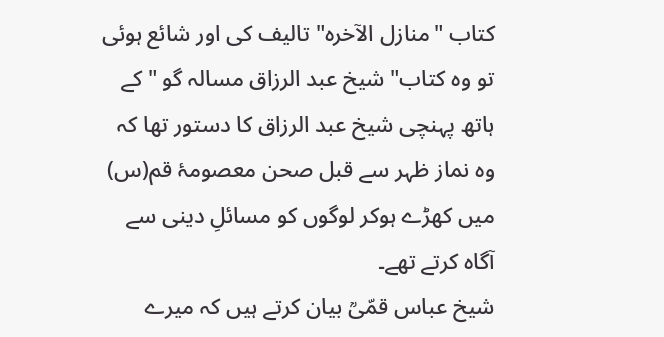کتاب "منازل الآخرہ" تالیف کی اور شائع ہوئی تو وہ کتاب" شیخ عبد الرزاق مسالہ گو "کے ہاتھ پہنچی شیخ عبد الرزاق کا دستور تھا کہ وہ نماز ظہر سے قبل صحن معصومۂ قم(س) میں کھڑے ہوکر لوگوں کو مسائلِ دینی سے آگاہ کرتے تھے۔
شیخ عباس قمّیؒ بیان کرتے ہیں کہ میرے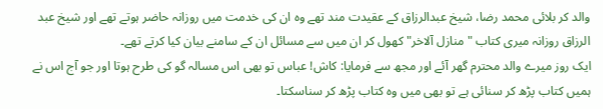والد کر بلائی محمد رضا، شیخ عبدالرزاق کے عقیدت مند تھے وہ ان کی خدمت میں روزانہ حاضر ہوتے تھے اور شیخ عبد الرزاق روزانہ میری کتاب "منازل آلاخر" کھول کر ان میں سے مسائل ان کے سامنے بیان کیا کرتے تھے۔
ایک روز میرے والد محترم گھر آئے اور مجھ سے فرمایا: کاش! عباس تو بھی اس مسالہ گو کی طرح ہوتا اور جو آج اس نے ہمیں کتاب پڑھ کر سنائی ہے تو بھی میں وہ کتاب پڑھ کر سناسکتا۔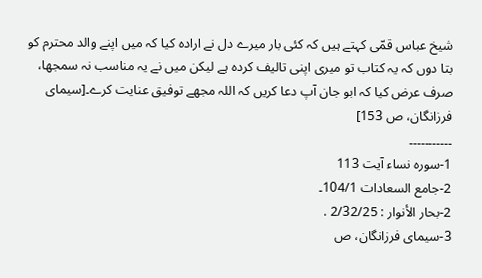شیخ عباس قمّی کہتے ہیں کہ کئی بار میرے دل نے ارادہ کیا کہ میں اپنے والد محترم کو بتا دوں کہ یہ کتاب تو میری اپنی تالیف کردہ ہے لیکن میں نے یہ مناسب نہ سمجھا، صرف عرض کیا کہ ابو جان آپ دعا کریں کہ اللہ مجھے توفیق عنایت کرے۔[سیمای فرزانگان، ص 153]
۔۔۔۔۔۔۔۔۔۔۔
1-سورہ نساء آیت 113
2-جامع السعادات 104/1۔
2-بحار الأنوار : 2/32/25 .
3-سیمای فرزانگان، ص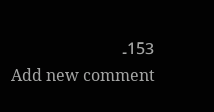153۔
Add new comment